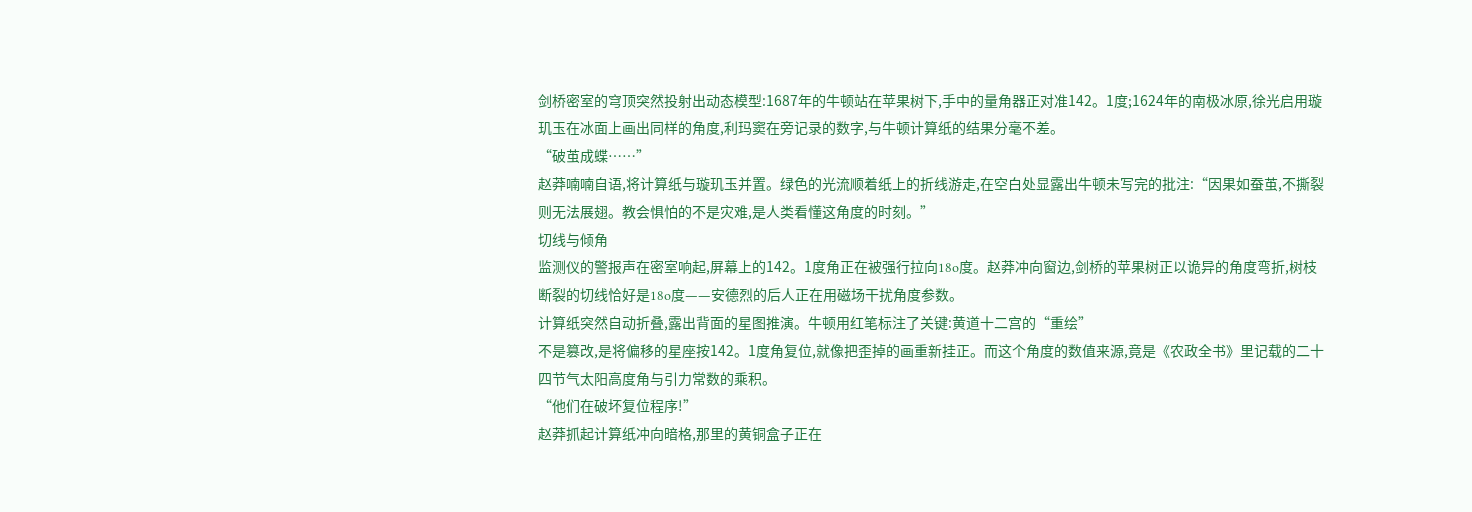剑桥密室的穹顶突然投射出动态模型:1687年的牛顿站在苹果树下,手中的量角器正对准142。1度;1624年的南极冰原,徐光启用璇玑玉在冰面上画出同样的角度,利玛窦在旁记录的数字,与牛顿计算纸的结果分毫不差。
“破茧成蝶……”
赵莽喃喃自语,将计算纸与璇玑玉并置。绿色的光流顺着纸上的折线游走,在空白处显露出牛顿未写完的批注:“因果如蚕茧,不撕裂则无法展翅。教会惧怕的不是灾难,是人类看懂这角度的时刻。”
切线与倾角
监测仪的警报声在密室响起,屏幕上的142。1度角正在被强行拉向18o度。赵莽冲向窗边,剑桥的苹果树正以诡异的角度弯折,树枝断裂的切线恰好是18o度——安德烈的后人正在用磁场干扰角度参数。
计算纸突然自动折叠,露出背面的星图推演。牛顿用红笔标注了关键:黄道十二宫的“重绘”
不是篡改,是将偏移的星座按142。1度角复位,就像把歪掉的画重新挂正。而这个角度的数值来源,竟是《农政全书》里记载的二十四节气太阳高度角与引力常数的乘积。
“他们在破坏复位程序!”
赵莽抓起计算纸冲向暗格,那里的黄铜盒子正在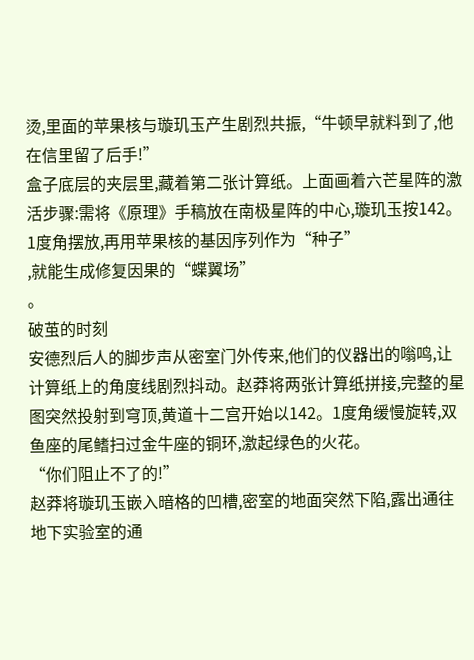烫,里面的苹果核与璇玑玉产生剧烈共振,“牛顿早就料到了,他在信里留了后手!”
盒子底层的夹层里,藏着第二张计算纸。上面画着六芒星阵的激活步骤:需将《原理》手稿放在南极星阵的中心,璇玑玉按142。1度角摆放,再用苹果核的基因序列作为“种子”
,就能生成修复因果的“蝶翼场”
。
破茧的时刻
安德烈后人的脚步声从密室门外传来,他们的仪器出的嗡鸣,让计算纸上的角度线剧烈抖动。赵莽将两张计算纸拼接,完整的星图突然投射到穹顶,黄道十二宫开始以142。1度角缓慢旋转,双鱼座的尾鳍扫过金牛座的铜环,激起绿色的火花。
“你们阻止不了的!”
赵莽将璇玑玉嵌入暗格的凹槽,密室的地面突然下陷,露出通往地下实验室的通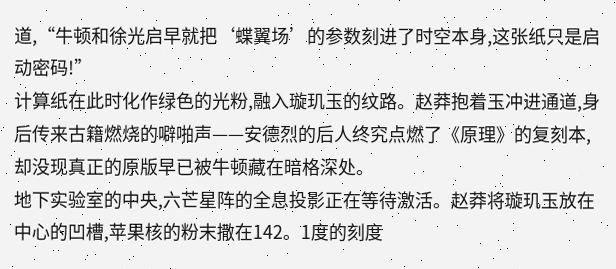道,“牛顿和徐光启早就把‘蝶翼场’的参数刻进了时空本身,这张纸只是启动密码!”
计算纸在此时化作绿色的光粉,融入璇玑玉的纹路。赵莽抱着玉冲进通道,身后传来古籍燃烧的噼啪声——安德烈的后人终究点燃了《原理》的复刻本,却没现真正的原版早已被牛顿藏在暗格深处。
地下实验室的中央,六芒星阵的全息投影正在等待激活。赵莽将璇玑玉放在中心的凹槽,苹果核的粉末撒在142。1度的刻度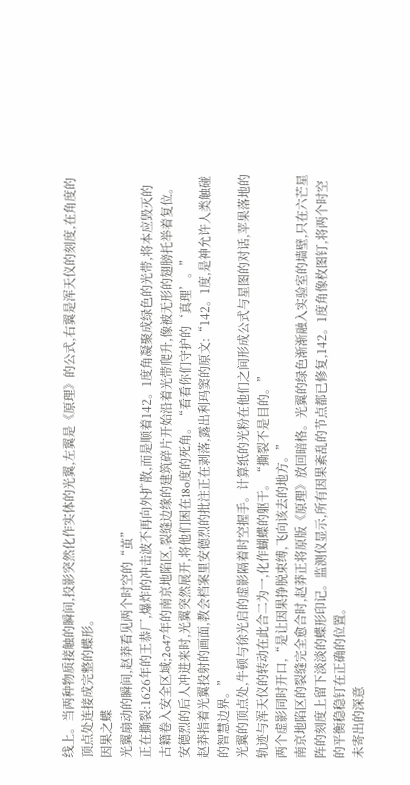线上。当两种物质接触的瞬间,投影突然化作实体的光翼,左翼是《原理》的公式,右翼是浑天仪的刻度,在角度的顶点处连接成完整的蝶形。
因果之蝶
光翼扇动的瞬间,赵莽看见两个时空的“茧”
正在撕裂:1626年的王恭厂,爆炸的冲击波不再向外扩散,而是顺着142。1度角凝聚成绿色的光带,将本应毁灭的古籍卷入安全区域;2o47年的南京地陷区,裂缝边缘的建筑碎片开始沿着光带爬升,像被无形的翅膀托举着复位。
安德烈的后人冲进来时,光翼突然展开,将他们困在18o度的死角。“看看你们守护的‘真理’。”
赵莽指着光翼投射的画面,教会档案里安德烈的批注正在剥落,露出利玛窦的原文:“142。1度,是神允许人类触碰的智慧边界。”
光翼的顶点处,牛顿与徐光启的虚影隔着时空握手。计算纸的光粉在他们之间形成公式与星图的对话,苹果落地的轨迹与浑天仪的转动在此合二为一,化作蝴蝶的躯干。“撕裂不是目的。”
两个虚影同时开口,“是让因果挣脱束缚,飞向该去的地方。”
南京地陷区的裂缝完全愈合时,赵莽正将原版《原理》放回暗格。光翼的绿色渐渐融入实验室的墙壁,只在六芒星阵的刻度上留下淡淡的蝶形印记。监测仪显示,所有因果紊乱的节点都已修复,142。1度角像枚图钉,将两个时空的平衡稳稳钉在正确的位置。
未寄出的深意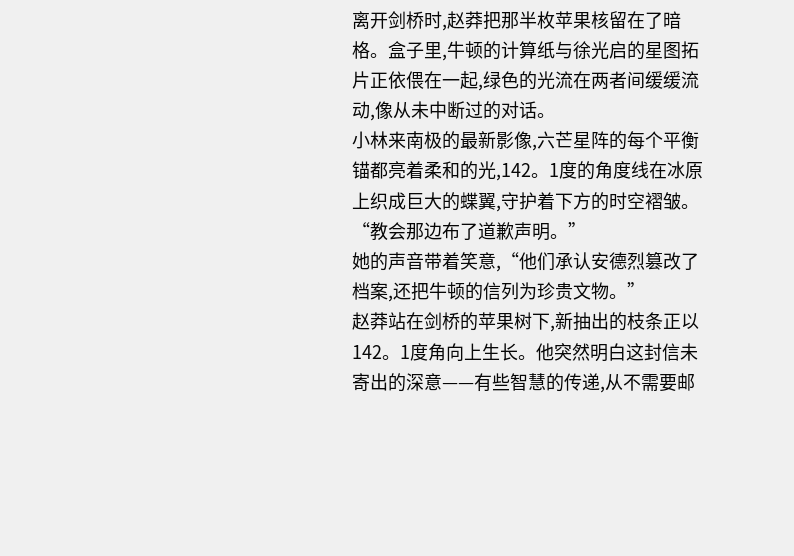离开剑桥时,赵莽把那半枚苹果核留在了暗格。盒子里,牛顿的计算纸与徐光启的星图拓片正依偎在一起,绿色的光流在两者间缓缓流动,像从未中断过的对话。
小林来南极的最新影像,六芒星阵的每个平衡锚都亮着柔和的光,142。1度的角度线在冰原上织成巨大的蝶翼,守护着下方的时空褶皱。“教会那边布了道歉声明。”
她的声音带着笑意,“他们承认安德烈篡改了档案,还把牛顿的信列为珍贵文物。”
赵莽站在剑桥的苹果树下,新抽出的枝条正以142。1度角向上生长。他突然明白这封信未寄出的深意——有些智慧的传递,从不需要邮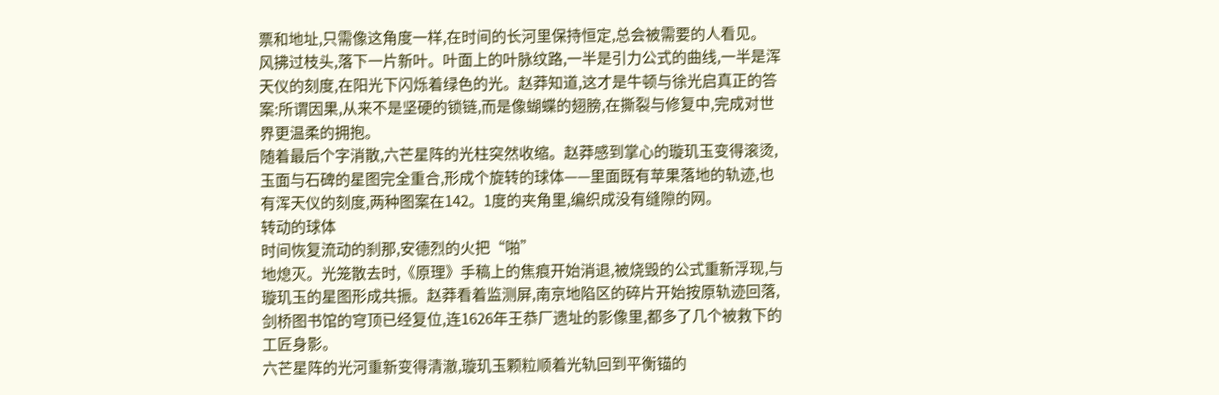票和地址,只需像这角度一样,在时间的长河里保持恒定,总会被需要的人看见。
风拂过枝头,落下一片新叶。叶面上的叶脉纹路,一半是引力公式的曲线,一半是浑天仪的刻度,在阳光下闪烁着绿色的光。赵莽知道,这才是牛顿与徐光启真正的答案:所谓因果,从来不是坚硬的锁链,而是像蝴蝶的翅膀,在撕裂与修复中,完成对世界更温柔的拥抱。
随着最后个字消散,六芒星阵的光柱突然收缩。赵莽感到掌心的璇玑玉变得滚烫,玉面与石碑的星图完全重合,形成个旋转的球体——里面既有苹果落地的轨迹,也有浑天仪的刻度,两种图案在142。1度的夹角里,编织成没有缝隙的网。
转动的球体
时间恢复流动的刹那,安德烈的火把“啪”
地熄灭。光笼散去时,《原理》手稿上的焦痕开始消退,被烧毁的公式重新浮现,与璇玑玉的星图形成共振。赵莽看着监测屏,南京地陷区的碎片开始按原轨迹回落,剑桥图书馆的穹顶已经复位,连1626年王恭厂遗址的影像里,都多了几个被救下的工匠身影。
六芒星阵的光河重新变得清澈,璇玑玉颗粒顺着光轨回到平衡锚的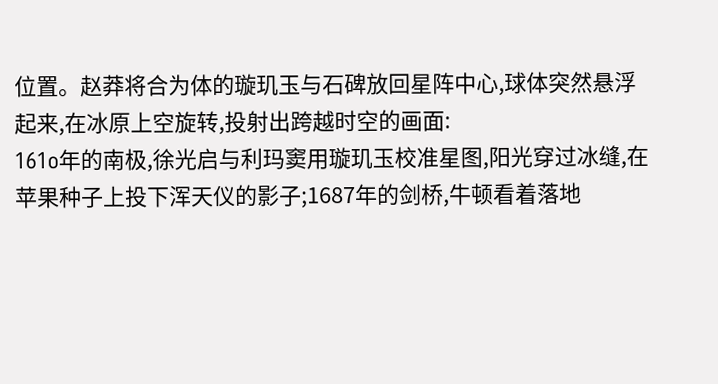位置。赵莽将合为体的璇玑玉与石碑放回星阵中心,球体突然悬浮起来,在冰原上空旋转,投射出跨越时空的画面:
161o年的南极,徐光启与利玛窦用璇玑玉校准星图,阳光穿过冰缝,在苹果种子上投下浑天仪的影子;1687年的剑桥,牛顿看着落地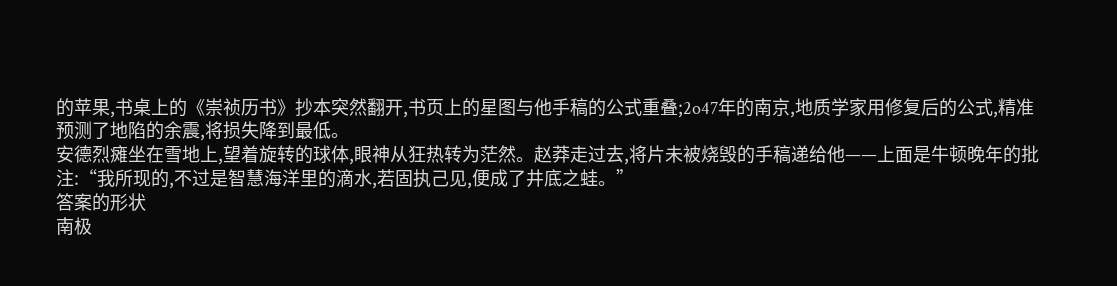的苹果,书桌上的《崇祯历书》抄本突然翻开,书页上的星图与他手稿的公式重叠;2o47年的南京,地质学家用修复后的公式,精准预测了地陷的余震,将损失降到最低。
安德烈瘫坐在雪地上,望着旋转的球体,眼神从狂热转为茫然。赵莽走过去,将片未被烧毁的手稿递给他——上面是牛顿晚年的批注:“我所现的,不过是智慧海洋里的滴水,若固执己见,便成了井底之蛙。”
答案的形状
南极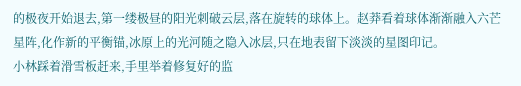的极夜开始退去,第一缕极昼的阳光刺破云层,落在旋转的球体上。赵莽看着球体渐渐融入六芒星阵,化作新的平衡锚,冰原上的光河随之隐入冰层,只在地表留下淡淡的星图印记。
小林踩着滑雪板赶来,手里举着修复好的监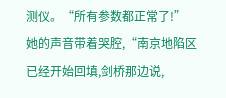测仪。“所有参数都正常了!”
她的声音带着哭腔,“南京地陷区已经开始回填,剑桥那边说,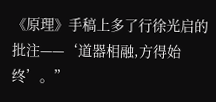《原理》手稿上多了行徐光启的批注——‘道器相融,方得始终’。”